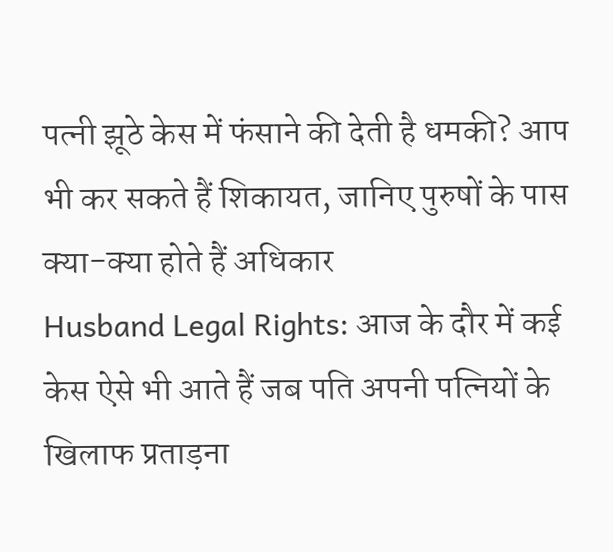पत्नी झूठे केस में फंसाने की देती है धमकी? आप भी कर सकते हैं शिकायत, जानिए पुरुषों के पास क्या-क्या होते हैं अधिकार
Husband Legal Rights: आज के दौर में कई केस ऐसे भी आते हैं जब पति अपनी पत्नियों के खिलाफ प्रताड़ना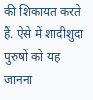की शिकायत करते हैं. ऐसे में शादीशुदा पुरुषों को यह जानना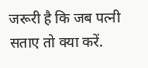जरूरी है कि जब पत्नी सताए तो क्या करें.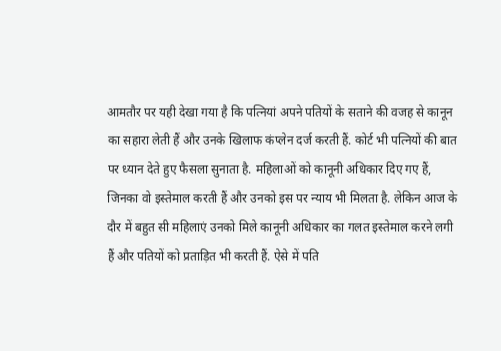आमतौर पर यही देखा गया है कि पत्नियां अपने पतियों के सताने की वजह से कानून का सहारा लेती हैं और उनके खिलाफ कंप्लेन दर्ज करती हैं. कोर्ट भी पत्नियों की बात पर ध्यान देते हुए फैसला सुनाता है. महिलाओं को कानूनी अधिकार दिए गए हैं, जिनका वो इस्तेमाल करती हैं और उनको इस पर न्याय भी मिलता है. लेकिन आज के दौर में बहुत सी महिलाएं उनको मिले कानूनी अधिकार का गलत इस्तेमाल करने लगी हैं और पतियों को प्रताड़ित भी करती हैं. ऐसे में पति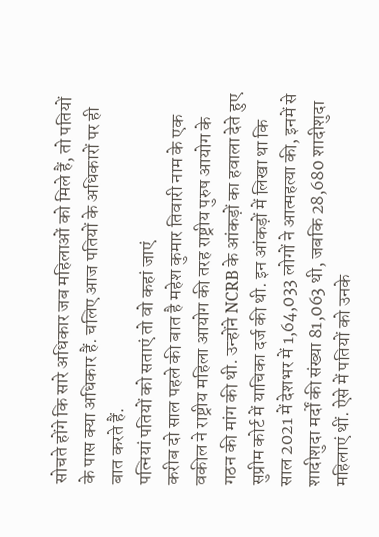सोचते होंगे कि सारे अधिकार जब महिलाओं को मिले हैं, तो पतियों के पास क्या अधिकार हैं. चलिए आज पतियों के अधिकारों पर ही बात करते हैं.
पत्नियां पतियों को सताएं तो वो कहां जाएं
करीब दो साल पहले की बात है महेश कुमार तिवारी नाम के एक वकील ने राष्ट्रीय महिला आयोग की तरह राष्ट्रीय पुरुष आयोग के गठन की मांग की थी. उन्होंने NCRB के आंकड़ों का हवाला देते हुए सुप्रीम कोर्ट में याचिका दर्ज की थी. इन आंकड़ों में लिखा था कि साल 2021 में देशभर में 1,64,033 लोगों ने आत्महत्या की, इनमें से शादीशुदा मर्दों की संख्या 81,063 थी, जबकि 28,680 शादीशुदा महिलाएं थीं. ऐसे में पतियों को उनके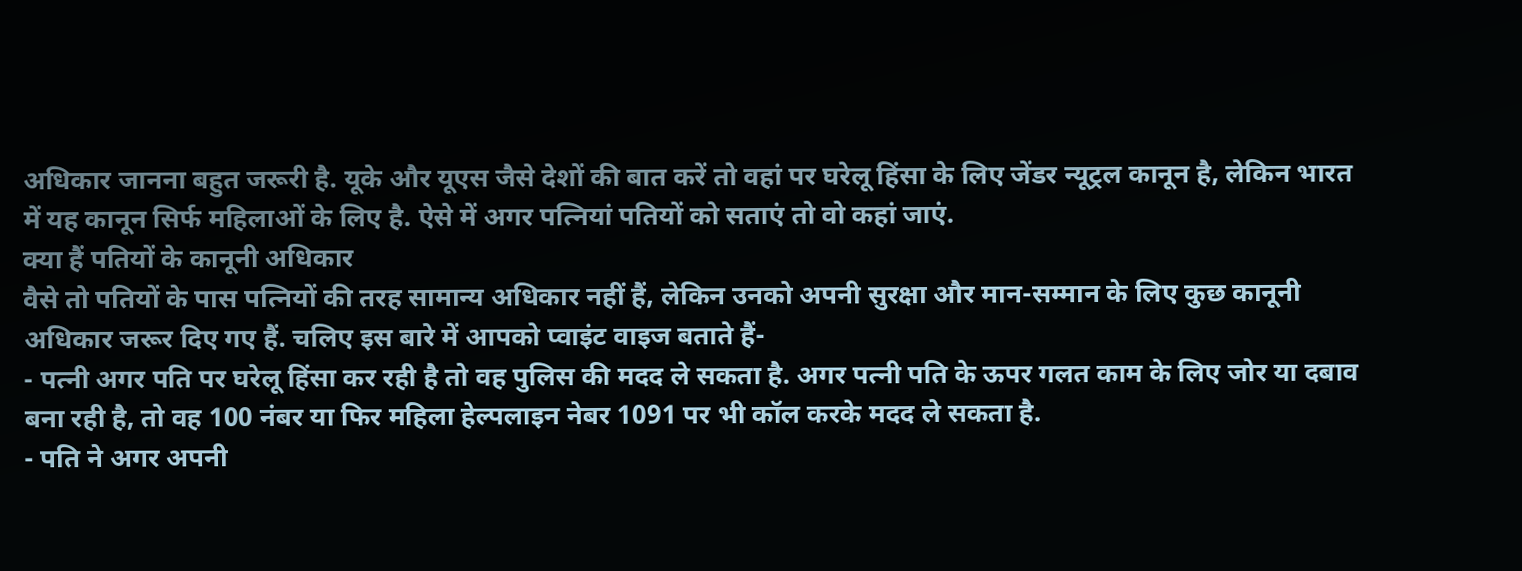अधिकार जानना बहुत जरूरी है. यूके और यूएस जैसे देशों की बात करें तो वहां पर घरेलू हिंसा के लिए जेंडर न्यूट्रल कानून है, लेकिन भारत में यह कानून सिर्फ महिलाओं के लिए है. ऐसे में अगर पत्नियां पतियों को सताएं तो वो कहां जाएं.
क्या हैं पतियों के कानूनी अधिकार
वैसे तो पतियों के पास पत्नियों की तरह सामान्य अधिकार नहीं हैं, लेकिन उनको अपनी सुरक्षा और मान-सम्मान के लिए कुछ कानूनी अधिकार जरूर दिए गए हैं. चलिए इस बारे में आपको प्वाइंट वाइज बताते हैं-
- पत्नी अगर पति पर घरेलू हिंसा कर रही है तो वह पुलिस की मदद ले सकता है. अगर पत्नी पति के ऊपर गलत काम के लिए जोर या दबाव बना रही है, तो वह 100 नंबर या फिर महिला हेल्पलाइन नेबर 1091 पर भी कॉल करके मदद ले सकता है.
- पति ने अगर अपनी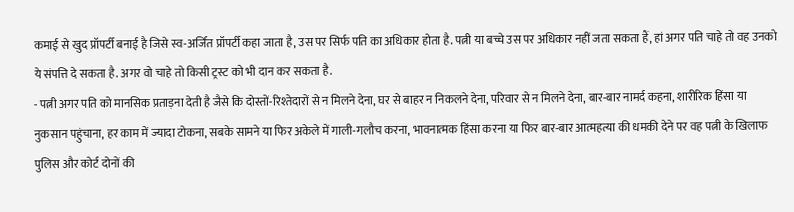कमाई से खुद प्रॉपर्टी बनाई है जिसे स्व-अर्जित प्रॉपर्टी कहा जाता है, उस पर सिर्फ पति का अधिकार होता है. पत्नी या बच्चे उस पर अधिकार नहीं जता सकता हैं, हां अगर पति चाहे तो वह उनको ये संपत्ति दे सकता है. अगर वो चाहे तो किसी ट्रस्ट को भी दान कर सकता है.
- पत्नी अगर पति को मानसिक प्रताड़ना देती है जैसे कि दोस्तों-रिश्तेदारों से न मिलने देना, घर से बाहर न निकलने देना, परिवार से न मिलने देना, बार-बार नामर्द कहना, शारीरिक हिंसा या नुकसान पहुंचाना, हर काम में ज्यादा टोकना, सबके सामने या फिर अकेले में गाली-गलौच करना, भावनात्मक हिंसा करना या फिर बार-बार आत्महत्या की धमकी देने पर वह पत्नी के खिलाफ पुलिस और कोर्ट दोनों की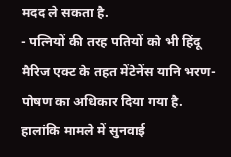मदद ले सकता है.
- पत्नियों की तरह पतियों को भी हिंदू मैरिज एक्ट के तहत मेंटेनेंस यानि भरण-पोषण का अधिकार दिया गया है. हालांकि मामले में सुनवाई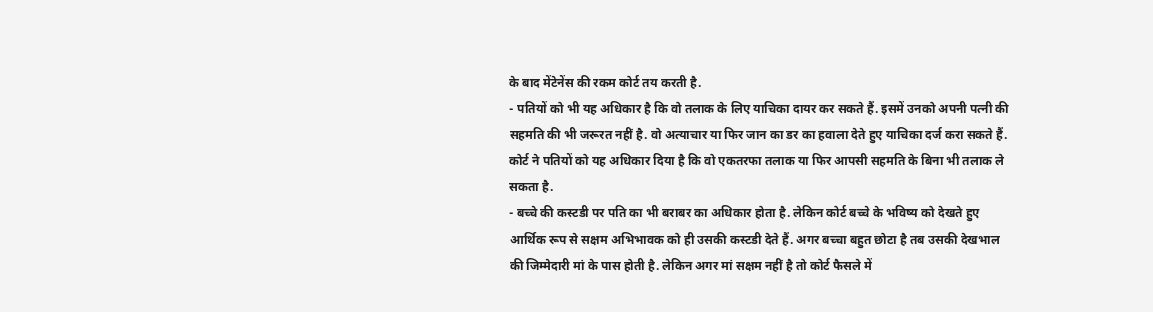के बाद मेंटेनेंस की रकम कोर्ट तय करती है.
- पतियों को भी यह अधिकार है कि वो तलाक के लिए याचिका दायर कर सकते हैं. इसमें उनको अपनी पत्नी की सहमति की भी जरूरत नहीं है. वो अत्याचार या फिर जान का डर का हवाला देते हुए याचिका दर्ज करा सकते हैं. कोर्ट ने पतियों को यह अधिकार दिया है कि वो एकतरफा तलाक या फिर आपसी सहमति के बिना भी तलाक ले सकता है.
- बच्चे की कस्टडी पर पति का भी बराबर का अधिकार होता है. लेकिन कोर्ट बच्चे के भविष्य को देखते हुए आर्थिक रूप से सक्षम अभिभावक को ही उसकी कस्टडी देते हैं. अगर बच्चा बहुत छोटा है तब उसकी देखभाल की जिम्मेदारी मां के पास होती है. लेकिन अगर मां सक्षम नहीं है तो कोर्ट फैसले में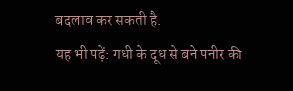बदलाव कर सकती है.
यह भी पढ़ें: गधी के दूध से बने पनीर की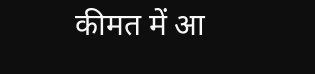कीमत में आ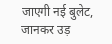जाएगी नई बुलेट, जानकर उड़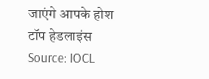जाएंगे आपके होश
टॉप हेडलाइंस
Source: IOCL